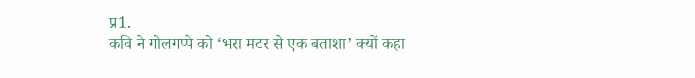प्र1.
कवि ने गोलगप्पे को ‘भरा मटर से एक बताशा’ क्यों कहा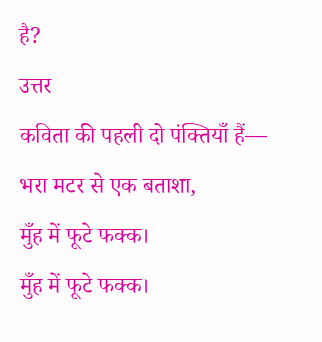है?
उत्तर
कविता की पहली दो पंक्तियाँ हैं—
भरा मटर से एक बताशा,
मुँह में फूटे फक्क।
मुँह में फूटे फक्क।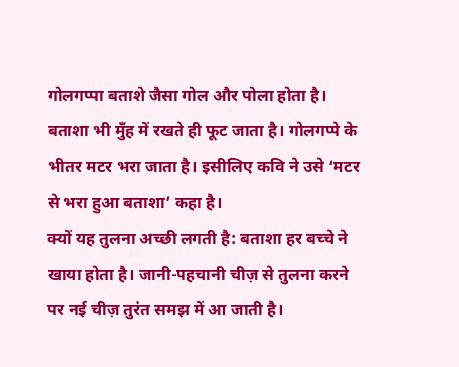गोलगप्पा बताशे जैसा गोल और पोला होता है। बताशा भी मुँह में रखते ही फूट जाता है। गोलगप्पे के भीतर मटर भरा जाता है। इसीलिए कवि ने उसे ‘मटर से भरा हुआ बताशा’ कहा है।
क्यों यह तुलना अच्छी लगती है: बताशा हर बच्चे ने खाया होता है। जानी-पहचानी चीज़ से तुलना करने पर नई चीज़ तुरंत समझ में आ जाती है।